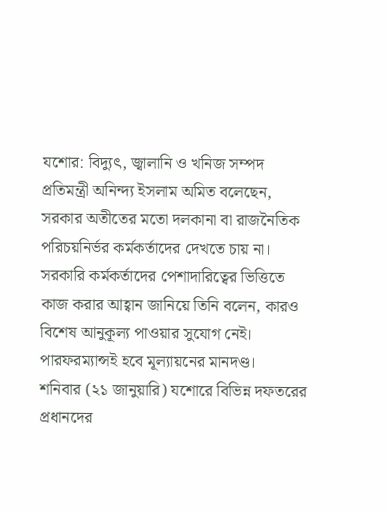যশোর: বিদ্যুৎ, জ্বালানি ও খনিজ সম্পদ প্রতিমন্ত্রী অনিন্দ্য ইসলাম অমিত বলেছেন, সরকার অতীতের মতো দলকানা বা রাজনৈতিক পরিচয়নির্ভর কর্মকর্তাদের দেখতে চায় না। সরকারি কর্মকর্তাদের পেশাদারিত্বের ভিত্তিতে কাজ করার আহ্বান জানিয়ে তিনি বলেন, কারও বিশেষ আনুকূল্য পাওয়ার সুযোগ নেই। পারফরম্যান্সই হবে মূল্যায়নের মানদণ্ড।
শনিবার (২১ জানুয়ারি) যশোরে বিভিন্ন দফতরের প্রধানদের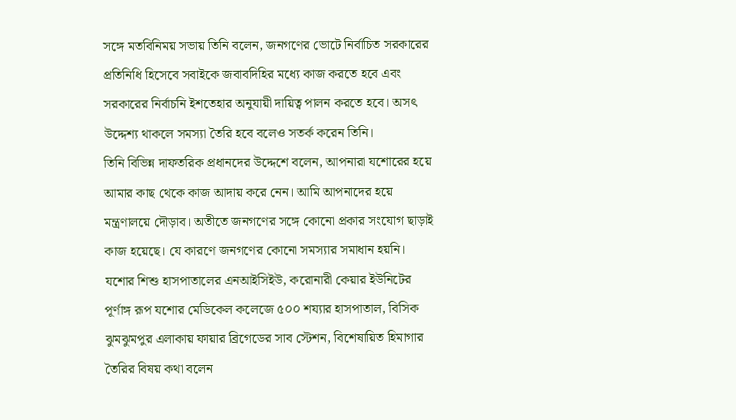সঙ্গে মতবিনিময় সভায় তিনি বলেন, জনগণের ভোটে নির্বাচিত সরকারের প্রতিনিধি হিসেবে সবাইকে জবাবদিহির মধ্যে কাজ করতে হবে এবং সরকারের নির্বাচনি ইশতেহার অনুযায়ী দায়িত্ব পালন করতে হবে। অসৎ উদ্দেশ্য থাকলে সমস্যা তৈরি হবে বলেও সতর্ক করেন তিনি।
তিনি বিভিন্ন দাফতরিক প্রধানদের উদ্দেশে বলেন, আপনারা যশোরের হয়ে আমার কাছ থেকে কাজ আদায় করে নেন। আমি আপনাদের হয়ে মন্ত্রণালয়ে দৌড়াব। অতীতে জনগণের সঙ্গে কোনো প্রকার সংযোগ ছাড়াই কাজ হয়েছে। যে কারণে জনগণের কোনো সমস্যার সমাধান হয়নি।
যশোর শিশু হাসপাতালের এনআইসিইউ, করোনারী কেয়ার ইউনিটের পূর্ণাঙ্গ রূপ যশোর মেডিকেল কলেজে ৫০০ শয্যার হাসপাতাল, বিসিক ঝুমঝুমপুর এলাকায় ফায়ার ব্রিগেডের সাব স্টেশন, বিশেষায়িত হিমাগার তৈরির বিষয় কথা বলেন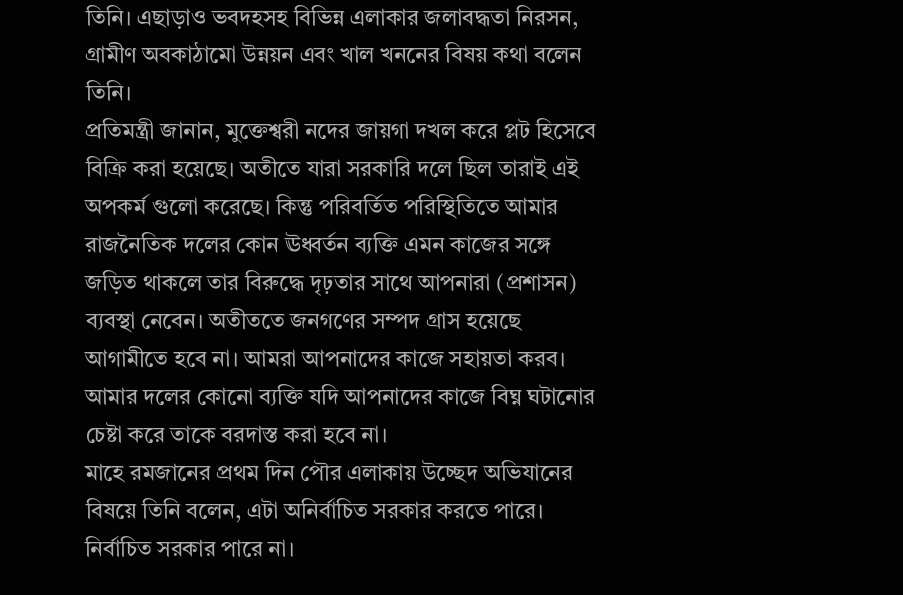তিনি। এছাড়াও ভবদহসহ বিভিন্ন এলাকার জলাবদ্ধতা নিরসন, গ্রামীণ অবকাঠামো উন্নয়ন এবং খাল খননের বিষয় কথা বলেন তিনি।
প্রতিমন্ত্রী জানান, মুক্তেশ্বরী নদের জায়গা দখল করে প্লট হিসেবে বিক্রি করা হয়েছে। অতীতে যারা সরকারি দলে ছিল তারাই এই অপকর্ম গুলো করেছে। কিন্তু পরিবর্তিত পরিস্থিতিতে আমার রাজনৈতিক দলের কোন ঊধ্বর্তন ব্যক্তি এমন কাজের সঙ্গে জড়িত থাকলে তার বিরুদ্ধে দৃঢ়তার সাথে আপনারা (প্রশাসন) ব্যবস্থা নেবেন। অতীততে জনগণের সম্পদ গ্রাস হয়েছে আগামীতে হবে না। আমরা আপনাদের কাজে সহায়তা করব। আমার দলের কোনো ব্যক্তি যদি আপনাদের কাজে বিঘ্ন ঘটানোর চেষ্টা করে তাকে বরদাস্ত করা হবে না।
মাহে রমজানের প্রথম দিন পৌর এলাকায় উচ্ছেদ অভিযানের বিষয়ে তিনি বলেন, এটা অনির্বাচিত সরকার করতে পারে। নির্বাচিত সরকার পারে না।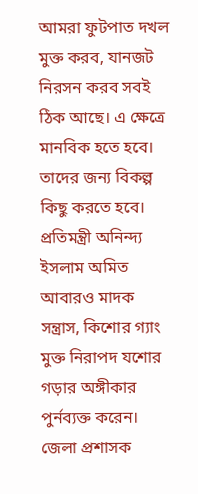আমরা ফুটপাত দখল মুক্ত করব, যানজট নিরসন করব সবই ঠিক আছে। এ ক্ষেত্রে মানবিক হতে হবে। তাদের জন্য বিকল্প কিছু করতে হবে। প্রতিমন্ত্রী অনিন্দ্য ইসলাম অমিত আবারও মাদক সন্ত্রাস, কিশোর গ্যাং মুক্ত নিরাপদ যশোর গড়ার অঙ্গীকার পুর্নব্যক্ত করেন।
জেলা প্রশাসক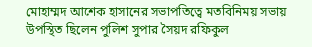মোহাম্মদ আশেক হাসানের সভাপতিত্বে মতবিনিময় সভায় উপস্থিত ছিলেন পুলিশ সুপার সৈয়দ রফিকুল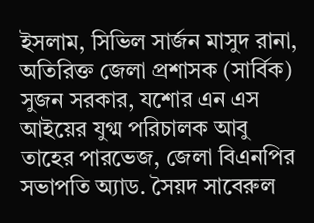ইসলাম, সিভিল সার্জন মাসুদ রানা, অতিরিক্ত জেলা প্রশাসক (সার্বিক) সুজন সরকার, যশোর এন এস আইয়ের যুগ্ম পরিচালক আবু তাহের পারভেজ, জেলা বিএনপির সভাপতি অ্যাড. সৈয়দ সাবেরুল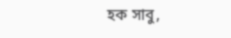হক সাবু,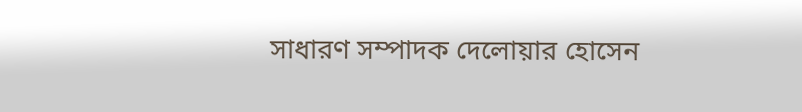সাধারণ সম্পাদক দেলোয়ার হোসেন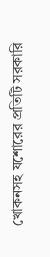খোকনসহ যশোরের প্রতিটি সরকারি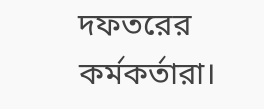দফতরের কর্মকর্তারা।